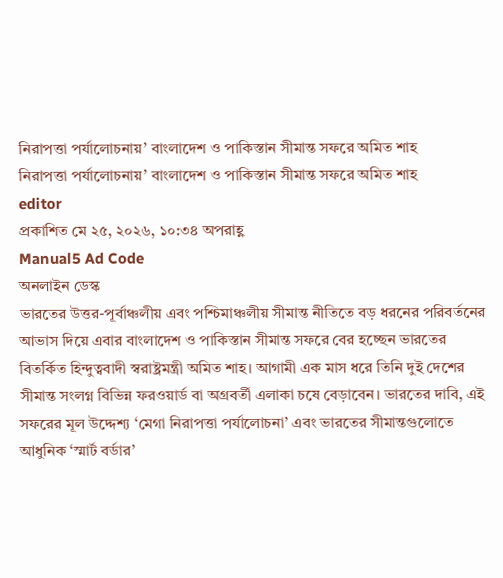নিরাপত্তা পর্যালোচনায়’ বাংলাদেশ ও পাকিস্তান সীমান্ত সফরে অমিত শাহ
নিরাপত্তা পর্যালোচনায়’ বাংলাদেশ ও পাকিস্তান সীমান্ত সফরে অমিত শাহ
editor
প্রকাশিত মে ২৫, ২০২৬, ১০:৩৪ অপরাহ্ণ
Manual5 Ad Code
অনলাইন ডেস্ক
ভারতের উত্তর-পূর্বাঞ্চলীয় এবং পশ্চিমাঞ্চলীয় সীমান্ত নীতিতে বড় ধরনের পরিবর্তনের আভাস দিয়ে এবার বাংলাদেশ ও পাকিস্তান সীমান্ত সফরে বের হচ্ছেন ভারতের বিতর্কিত হিন্দুত্ববাদী স্বরাষ্ট্রমন্ত্রী অমিত শাহ। আগামী এক মাস ধরে তিনি দুই দেশের সীমান্ত সংলগ্ন বিভিন্ন ফরওয়ার্ড বা অগ্রবর্তী এলাকা চষে বেড়াবেন। ভারতের দাবি, এই সফরের মূল উদ্দেশ্য ‘মেগা নিরাপত্তা পর্যালোচনা’ এবং ভারতের সীমান্তগুলোতে আধুনিক ‘স্মার্ট বর্ডার’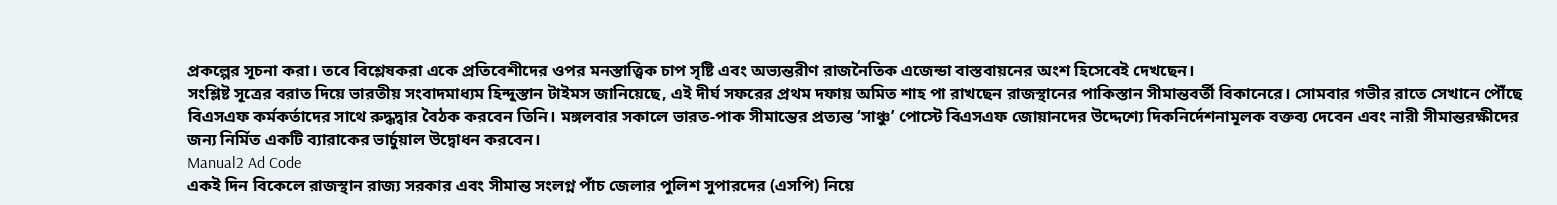প্রকল্পের সূচনা করা। তবে বিশ্লেষকরা একে প্রতিবেশীদের ওপর মনস্তাত্ত্বিক চাপ সৃষ্টি এবং অভ্যন্তরীণ রাজনৈতিক এজেন্ডা বাস্তবায়নের অংশ হিসেবেই দেখছেন।
সংশ্লিষ্ট সূত্রের বরাত দিয়ে ভারতীয় সংবাদমাধ্যম হিন্দুস্তান টাইমস জানিয়েছে, এই দীর্ঘ সফরের প্রথম দফায় অমিত শাহ পা রাখছেন রাজস্থানের পাকিস্তান সীমান্তবর্তী বিকানেরে। সোমবার গভীর রাতে সেখানে পৌঁছে বিএসএফ কর্মকর্তাদের সাথে রুদ্ধদ্বার বৈঠক করবেন তিনি। মঙ্গলবার সকালে ভারত-পাক সীমান্তের প্রত্যন্ত ‘সাঞ্চু’ পোস্টে বিএসএফ জোয়ানদের উদ্দেশ্যে দিকনির্দেশনামূলক বক্তব্য দেবেন এবং নারী সীমান্তরক্ষীদের জন্য নির্মিত একটি ব্যারাকের ভার্চুয়াল উদ্বোধন করবেন।
Manual2 Ad Code
একই দিন বিকেলে রাজস্থান রাজ্য সরকার এবং সীমান্ত সংলগ্ন পাঁচ জেলার পুলিশ সুপারদের (এসপি) নিয়ে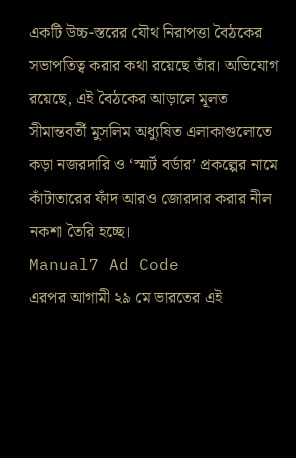একটি উচ্চ-স্তরের যৌথ নিরাপত্তা বৈঠকের সভাপতিত্ব করার কথা রয়েছে তাঁর। অভিযোগ রয়েছে, এই বৈঠকের আড়ালে মূলত সীমান্তবর্তী মুসলিম অধ্যুষিত এলাকাগুলোতে কড়া নজরদারি ও ‘স্মার্ট বর্ডার’ প্রকল্পের নামে কাঁটাতারের ফাঁদ আরও জোরদার করার নীল নকশা তৈরি হচ্ছে।
Manual7 Ad Code
এরপর আগামী ২৯ মে ভারতের এই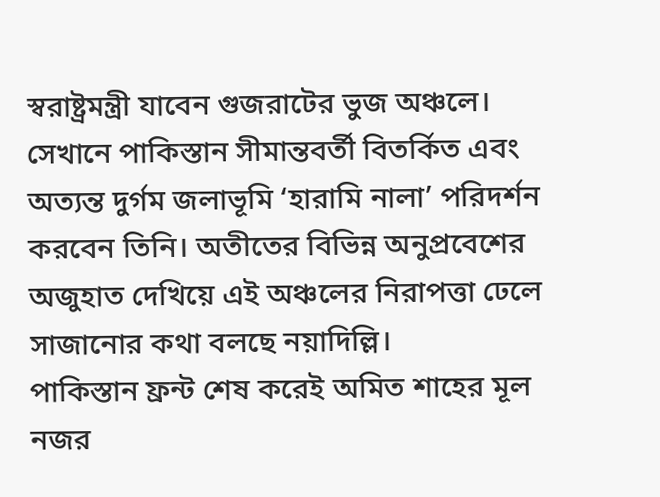স্বরাষ্ট্রমন্ত্রী যাবেন গুজরাটের ভুজ অঞ্চলে। সেখানে পাকিস্তান সীমান্তবর্তী বিতর্কিত এবং অত্যন্ত দুর্গম জলাভূমি ‘হারামি নালা’ পরিদর্শন করবেন তিনি। অতীতের বিভিন্ন অনুপ্রবেশের অজুহাত দেখিয়ে এই অঞ্চলের নিরাপত্তা ঢেলে সাজানোর কথা বলছে নয়াদিল্লি।
পাকিস্তান ফ্রন্ট শেষ করেই অমিত শাহের মূল নজর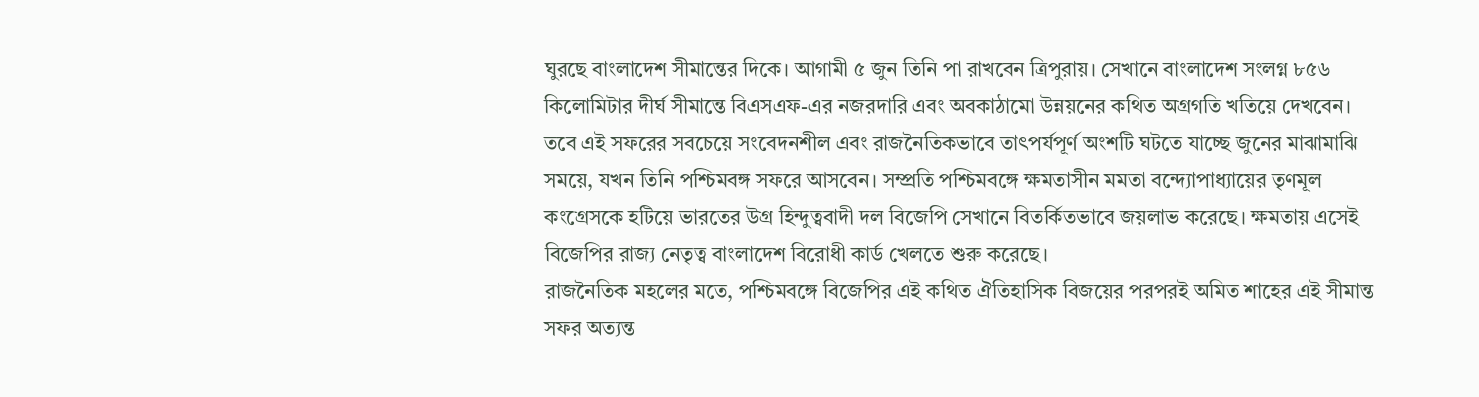ঘুরছে বাংলাদেশ সীমান্তের দিকে। আগামী ৫ জুন তিনি পা রাখবেন ত্রিপুরায়। সেখানে বাংলাদেশ সংলগ্ন ৮৫৬ কিলোমিটার দীর্ঘ সীমান্তে বিএসএফ-এর নজরদারি এবং অবকাঠামো উন্নয়নের কথিত অগ্রগতি খতিয়ে দেখবেন।
তবে এই সফরের সবচেয়ে সংবেদনশীল এবং রাজনৈতিকভাবে তাৎপর্যপূর্ণ অংশটি ঘটতে যাচ্ছে জুনের মাঝামাঝি সময়ে, যখন তিনি পশ্চিমবঙ্গ সফরে আসবেন। সম্প্রতি পশ্চিমবঙ্গে ক্ষমতাসীন মমতা বন্দ্যোপাধ্যায়ের তৃণমূল কংগ্রেসকে হটিয়ে ভারতের উগ্র হিন্দুত্ববাদী দল বিজেপি সেখানে বিতর্কিতভাবে জয়লাভ করেছে। ক্ষমতায় এসেই বিজেপির রাজ্য নেতৃত্ব বাংলাদেশ বিরোধী কার্ড খেলতে শুরু করেছে।
রাজনৈতিক মহলের মতে, পশ্চিমবঙ্গে বিজেপির এই কথিত ঐতিহাসিক বিজয়ের পরপরই অমিত শাহের এই সীমান্ত সফর অত্যন্ত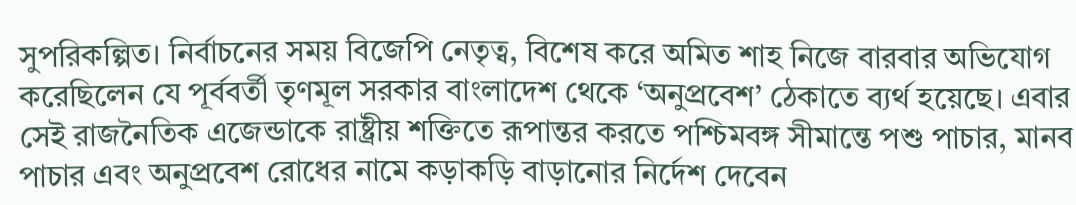সুপরিকল্পিত। নির্বাচনের সময় বিজেপি নেতৃত্ব, বিশেষ করে অমিত শাহ নিজে বারবার অভিযোগ করেছিলেন যে পূর্ববর্তী তৃণমূল সরকার বাংলাদেশ থেকে ‘অনুপ্রবেশ’ ঠেকাতে ব্যর্থ হয়েছে। এবার সেই রাজনৈতিক এজেন্ডাকে রাষ্ট্রীয় শক্তিতে রূপান্তর করতে পশ্চিমবঙ্গ সীমান্তে পশু পাচার, মানব পাচার এবং অনুপ্রবেশ রোধের নামে কড়াকড়ি বাড়ানোর নির্দেশ দেবেন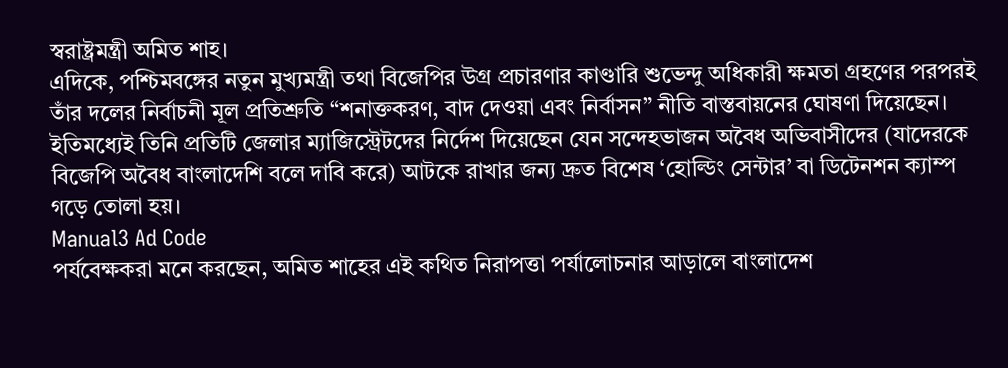স্বরাষ্ট্রমন্ত্রী অমিত শাহ।
এদিকে, পশ্চিমবঙ্গের নতুন মুখ্যমন্ত্রী তথা বিজেপির উগ্র প্রচারণার কাণ্ডারি শুভেন্দু অধিকারী ক্ষমতা গ্রহণের পরপরই তাঁর দলের নির্বাচনী মূল প্রতিশ্রুতি “শনাক্তকরণ, বাদ দেওয়া এবং নির্বাসন” নীতি বাস্তবায়নের ঘোষণা দিয়েছেন। ইতিমধ্যেই তিনি প্রতিটি জেলার ম্যাজিস্ট্রেটদের নির্দেশ দিয়েছেন যেন সন্দেহভাজন অবৈধ অভিবাসীদের (যাদেরকে বিজেপি অবৈধ বাংলাদেশি বলে দাবি করে) আটকে রাখার জন্য দ্রুত বিশেষ ‘হোল্ডিং সেন্টার’ বা ডিটেনশন ক্যাম্প গড়ে তোলা হয়।
Manual3 Ad Code
পর্যবেক্ষকরা মনে করছেন, অমিত শাহের এই কথিত নিরাপত্তা পর্যালোচনার আড়ালে বাংলাদেশ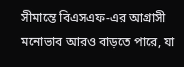সীমান্তে বিএসএফ-এর আগ্রাসী মনোভাব আরও বাড়তে পারে, যা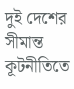দুই দেশের সীমান্ত কূটনীতিতে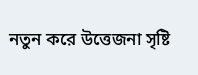নতুন করে উত্তেজনা সৃষ্টি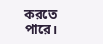করতে পারে।